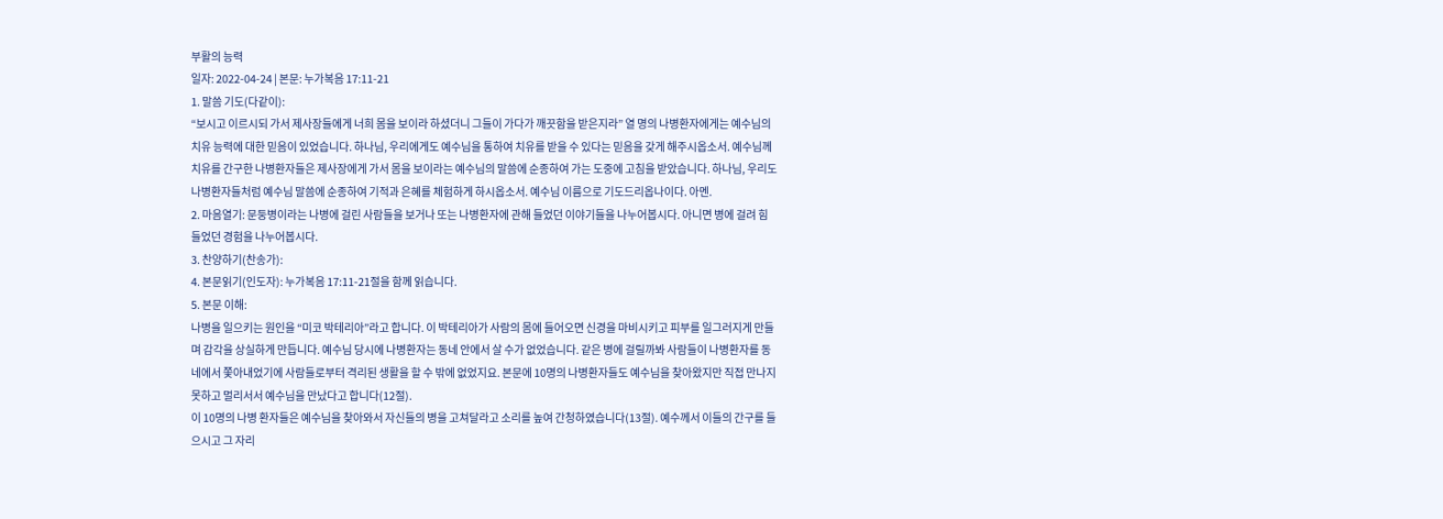부활의 능력
일자: 2022-04-24 | 본문: 누가복음 17:11-21
1. 말씀 기도(다같이):
“보시고 이르시되 가서 제사장들에게 너희 몸을 보이라 하셨더니 그들이 가다가 깨끗함을 받은지라” 열 명의 나병환자에게는 예수님의 치유 능력에 대한 믿음이 있었습니다. 하나님, 우리에게도 예수님을 통하여 치유를 받을 수 있다는 믿음을 갖게 해주시옵소서. 예수님께 치유를 간구한 나병환자들은 제사장에게 가서 몸을 보이라는 예수님의 말씀에 순종하여 가는 도중에 고침을 받았습니다. 하나님, 우리도 나병환자들처럼 예수님 말씀에 순종하여 기적과 은혜를 체험하게 하시옵소서. 예수님 이름으로 기도드리옵나이다. 아멘.
2. 마음열기: 문둥병이라는 나병에 걸린 사람들을 보거나 또는 나병환자에 관해 들었던 이야기들을 나누어봅시다. 아니면 병에 걸려 힘들었던 경험을 나누어봅시다.
3. 찬양하기(찬송가):
4. 본문읽기(인도자): 누가복음 17:11-21절을 함께 읽습니다.
5. 본문 이해:
나병을 일으키는 원인을 “미코 박테리아”라고 합니다. 이 박테리아가 사람의 몸에 들어오면 신경을 마비시키고 피부를 일그러지게 만들며 감각을 상실하게 만듭니다. 예수님 당시에 나병환자는 동네 안에서 살 수가 없었습니다. 같은 병에 걸릴까봐 사람들이 나병환자를 동네에서 쫓아내었기에 사람들로부터 격리된 생활을 할 수 밖에 없었지요. 본문에 10명의 나병환자들도 예수님을 찾아왔지만 직접 만나지 못하고 멀리서서 예수님을 만났다고 합니다(12절).
이 10명의 나병 환자들은 예수님을 찾아와서 자신들의 병을 고쳐달라고 소리를 높여 간청하였습니다(13절). 예수께서 이들의 간구를 들으시고 그 자리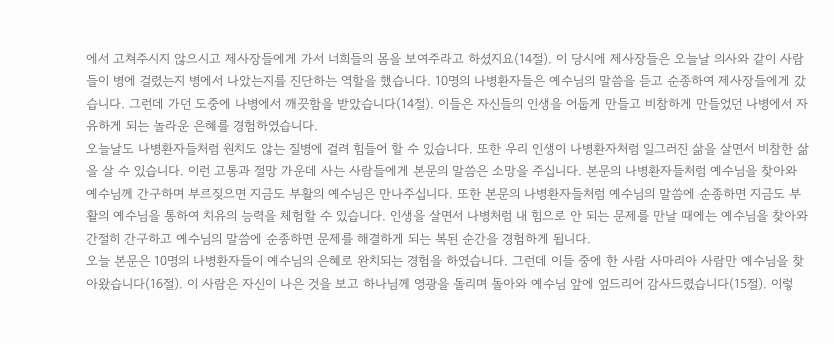에서 고쳐주시지 않으시고 제사장들에게 가서 너희들의 몸을 보여주라고 하셨지요(14절). 이 당시에 제사장들은 오늘날 의사와 같이 사람들이 병에 걸렸는지 병에서 나았는지를 진단하는 역할을 했습니다. 10명의 나병환자들은 예수님의 말씀을 듣고 순종하여 제사장들에게 갔습니다. 그런데 가던 도중에 나병에서 깨끗함을 받았습니다(14절). 이들은 자신들의 인생을 어둡게 만들고 비참하게 만들었던 나병에서 자유하게 되는 놀라운 은혜를 경험하였습니다.
오늘날도 나병환자들처럼 원치도 않는 질병에 걸려 힘들어 할 수 있습니다. 또한 우리 인생이 나병환자처럼 일그러진 삶을 살면서 비참한 삶을 살 수 있습니다. 이런 고통과 절망 가운데 사는 사람들에게 본문의 말씀은 소망을 주십니다. 본문의 나병환자들처럼 예수님을 찾아와 예수님께 간구하며 부르짖으면 지금도 부활의 예수님은 만나주십니다. 또한 본문의 나병환자들처럼 예수님의 말씀에 순종하면 지금도 부활의 예수님을 통하여 치유의 능력을 체험할 수 있습니다. 인생을 살면서 나병처럼 내 힘으로 안 되는 문제를 만날 때에는 예수님을 찾아와 간절히 간구하고 예수님의 말씀에 순종하면 문제를 해결하게 되는 복된 순간을 경험하게 됩니다.
오늘 본문은 10명의 나병환자들이 예수님의 은혜로 완치되는 경험을 하였습니다. 그런데 이들 중에 한 사람 사마리아 사람만 예수님을 찾아왔습니다(16절). 이 사람은 자신이 나은 것을 보고 하나님께 영광을 돌리며 돌아와 예수님 앞에 엎드리어 감사드렸습니다(15절). 이렇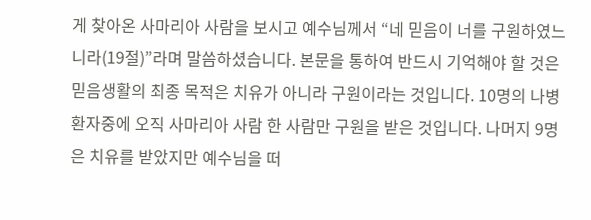게 찾아온 사마리아 사람을 보시고 예수님께서 “네 믿음이 너를 구원하였느니라(19절)”라며 말씀하셨습니다. 본문을 통하여 반드시 기억해야 할 것은 믿음생활의 최종 목적은 치유가 아니라 구원이라는 것입니다. 10명의 나병환자중에 오직 사마리아 사람 한 사람만 구원을 받은 것입니다. 나머지 9명은 치유를 받았지만 예수님을 떠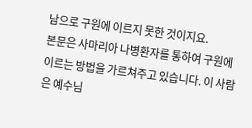남으로 구원에 이르지 못한 것이지요.
본문은 사마리아 나병환자를 통하여 구원에 이르는 방법을 가르쳐주고 있습니다. 이 사람은 예수님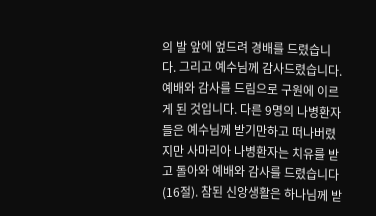의 발 앞에 엎드려 경배를 드렸습니다. 그리고 예수님께 감사드렸습니다. 예배와 감사를 드림으로 구원에 이르게 된 것입니다. 다른 9명의 나병환자들은 예수님께 받기만하고 떠나버렸지만 사마리아 나병환자는 치유를 받고 돌아와 예배와 감사를 드렸습니다(16절). 참된 신앙생활은 하나님께 받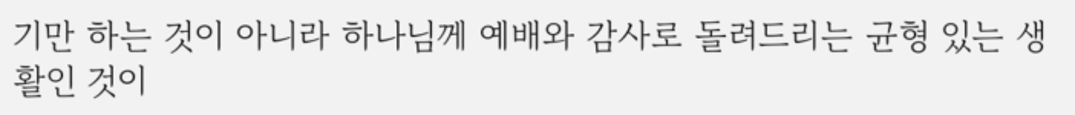기만 하는 것이 아니라 하나님께 예배와 감사로 돌려드리는 균형 있는 생활인 것이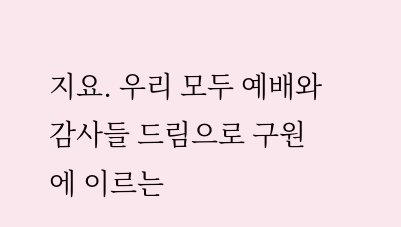지요. 우리 모두 예배와 감사들 드림으로 구원에 이르는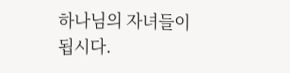하나님의 자녀들이 됩시다.